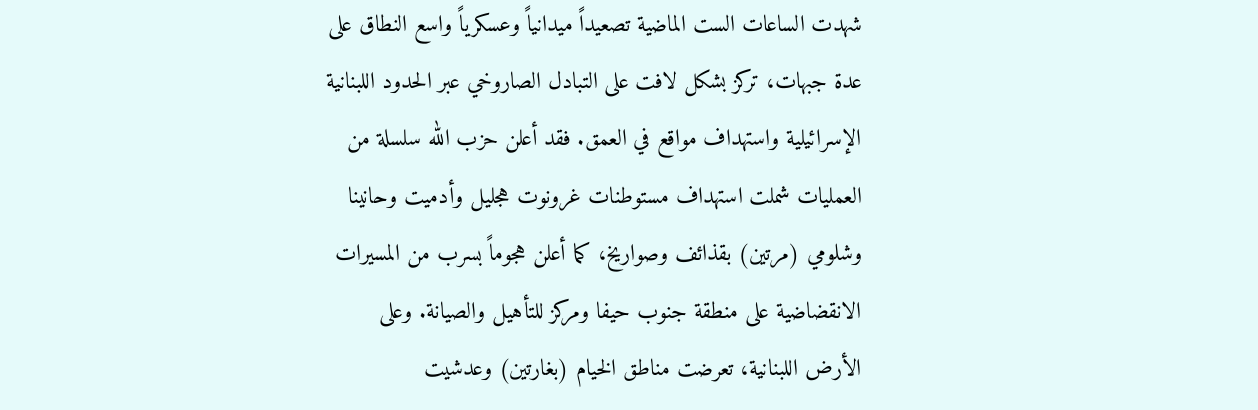شهدت الساعات الست الماضية تصعيداً ميدانياً وعسكرياً واسع النطاق على عدة جبهات، تركز بشكل لافت على التبادل الصاروخي عبر الحدود اللبنانية الإسرائيلية واستهداف مواقع في العمق. فقد أعلن حزب الله سلسلة من العمليات شملت استهداف مستوطنات غرونوت هجليل وأدميت وحانينا وشلومي (مرتين) بقذائف وصواريخ، كما أعلن هجوماً بسرب من المسيرات الانقضاضية على منطقة جنوب حيفا ومركز للتأهيل والصيانة. وعلى الأرض اللبنانية، تعرضت مناطق الخيام (بغارتين) وعدشيت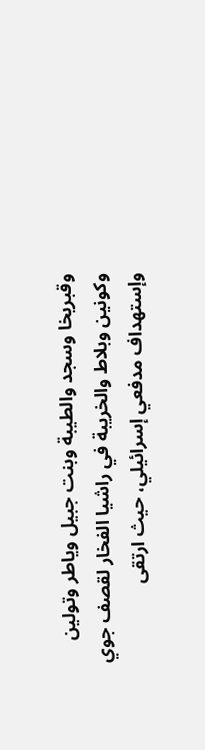وقبريخا وسجد والطيبة وبنت جبيل وياطر وتولين وكونين وبلاط والخريبة في راشيا الفخار لقصف جوي وإستهداف مدفعي إسرائيلي، حيث ارتقى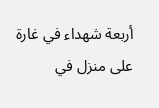أربعة شهداء في غارة على منزل في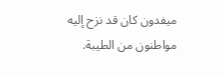ميفدون كان قد نزح إليه مواطنون من الطيبة.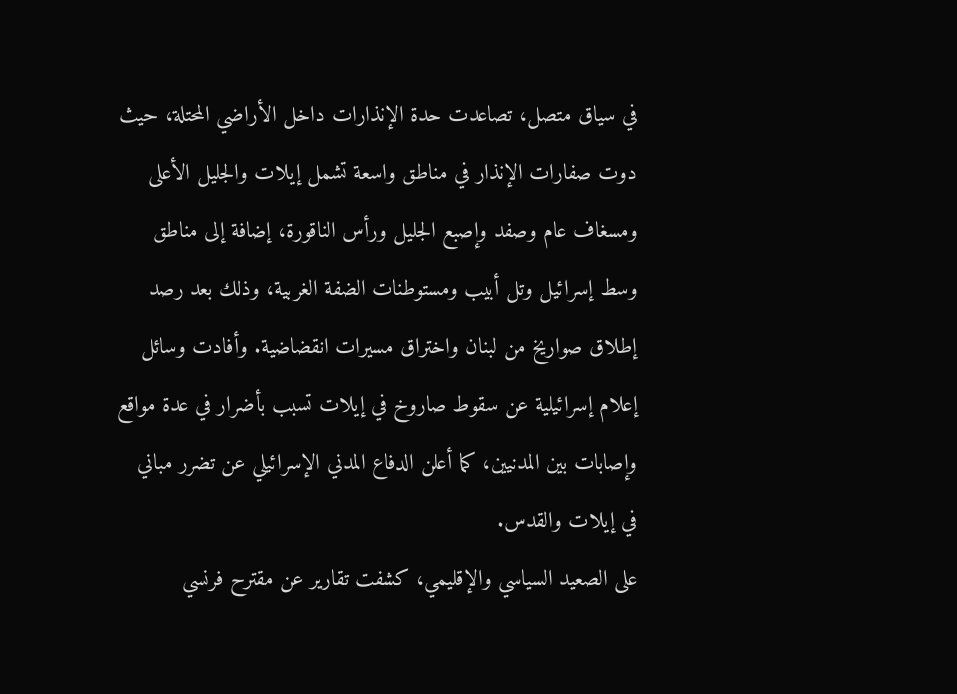في سياق متصل، تصاعدت حدة الإنذارات داخل الأراضي المحتلة، حيث دوت صفارات الإنذار في مناطق واسعة تشمل إيلات والجليل الأعلى ومسغاف عام وصفد وإصبع الجليل ورأس الناقورة، إضافة إلى مناطق وسط إسرائيل وتل أبيب ومستوطنات الضفة الغربية، وذلك بعد رصد إطلاق صواريخ من لبنان واختراق مسيرات انقضاضية. وأفادت وسائل إعلام إسرائيلية عن سقوط صاروخ في إيلات تسبب بأضرار في عدة مواقع وإصابات بين المدنيين، كما أعلن الدفاع المدني الإسرائيلي عن تضرر مباني في إيلات والقدس.
على الصعيد السياسي والإقليمي، كشفت تقارير عن مقترح فرنسي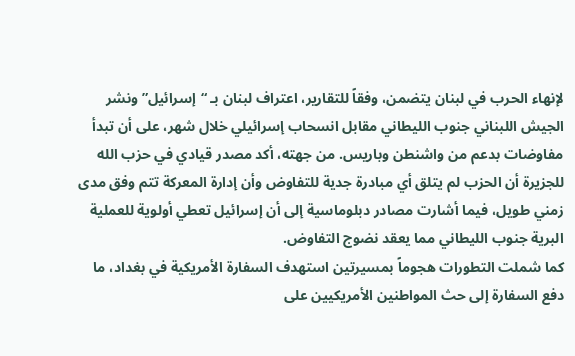لإنهاء الحرب في لبنان يتضمن، وفقاً للتقارير، اعتراف لبنان بـ “إسرائيل” ونشر الجيش اللبناني جنوب الليطاني مقابل انسحاب إسرائيلي خلال شهر، على أن تبدأ مفاوضات بدعم من واشنطن وباريس. من جهته، أكد مصدر قيادي في حزب الله للجزيرة أن الحزب لم يتلق أي مبادرة جدية للتفاوض وأن إدارة المعركة تتم وفق مدى زمني طويل، فيما أشارت مصادر دبلوماسية إلى أن إسرائيل تعطي أولوية للعملية البرية جنوب الليطاني مما يعقد نضوج التفاوض.
كما شملت التطورات هجوماً بمسيرتين استهدف السفارة الأمريكية في بغداد، ما دفع السفارة إلى حث المواطنين الأمريكيين على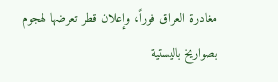مغادرة العراق فوراً، وإعلان قطر تعرضها لهجوم بصواريخ باليستية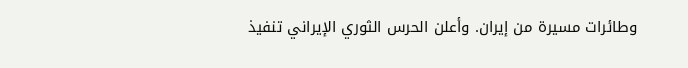وطائرات مسيرة من إيران. وأعلن الحرس الثوري الإيراني تنفيذ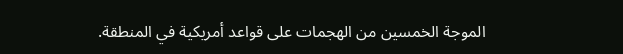الموجة الخمسين من الهجمات على قواعد أمريكية في المنطقة.